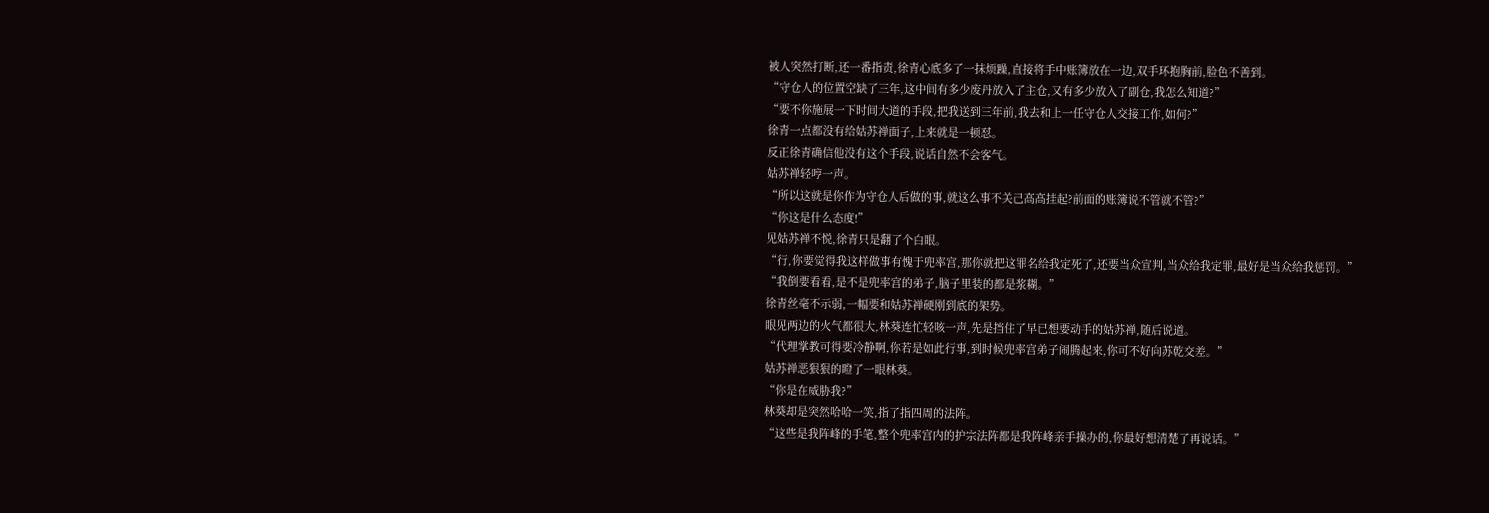被人突然打断,还一番指责,徐青心底多了一抹烦躁,直接将手中账簿放在一边,双手环抱胸前,脸色不善到。
“守仓人的位置空缺了三年,这中间有多少废丹放入了主仓,又有多少放入了副仓,我怎么知道?”
“要不你施展一下时间大道的手段,把我送到三年前,我去和上一任守仓人交接工作,如何?”
徐青一点都没有给姑苏禅面子,上来就是一顿怼。
反正徐青确信他没有这个手段,说话自然不会客气。
姑苏禅轻哼一声。
“所以这就是你作为守仓人后做的事,就这么事不关己高高挂起?前面的账簿说不管就不管?”
“你这是什么态度!”
见姑苏禅不悦,徐青只是翻了个白眼。
“行,你要觉得我这样做事有愧于兜率宫,那你就把这罪名给我定死了,还要当众宣判,当众给我定罪,最好是当众给我惩罚。”
“我倒要看看,是不是兜率宫的弟子,脑子里装的都是浆糊。”
徐青丝毫不示弱,一幅要和姑苏禅硬刚到底的架势。
眼见两边的火气都很大,林葵连忙轻咳一声,先是挡住了早已想要动手的姑苏禅,随后说道。
“代理掌教可得要冷静啊,你若是如此行事,到时候兜率宫弟子闹腾起来,你可不好向苏乾交差。”
姑苏禅恶狠狠的瞪了一眼林葵。
“你是在威胁我?”
林葵却是突然哈哈一笑,指了指四周的法阵。
“这些是我阵峰的手笔,整个兜率宫内的护宗法阵都是我阵峰亲手操办的,你最好想清楚了再说话。”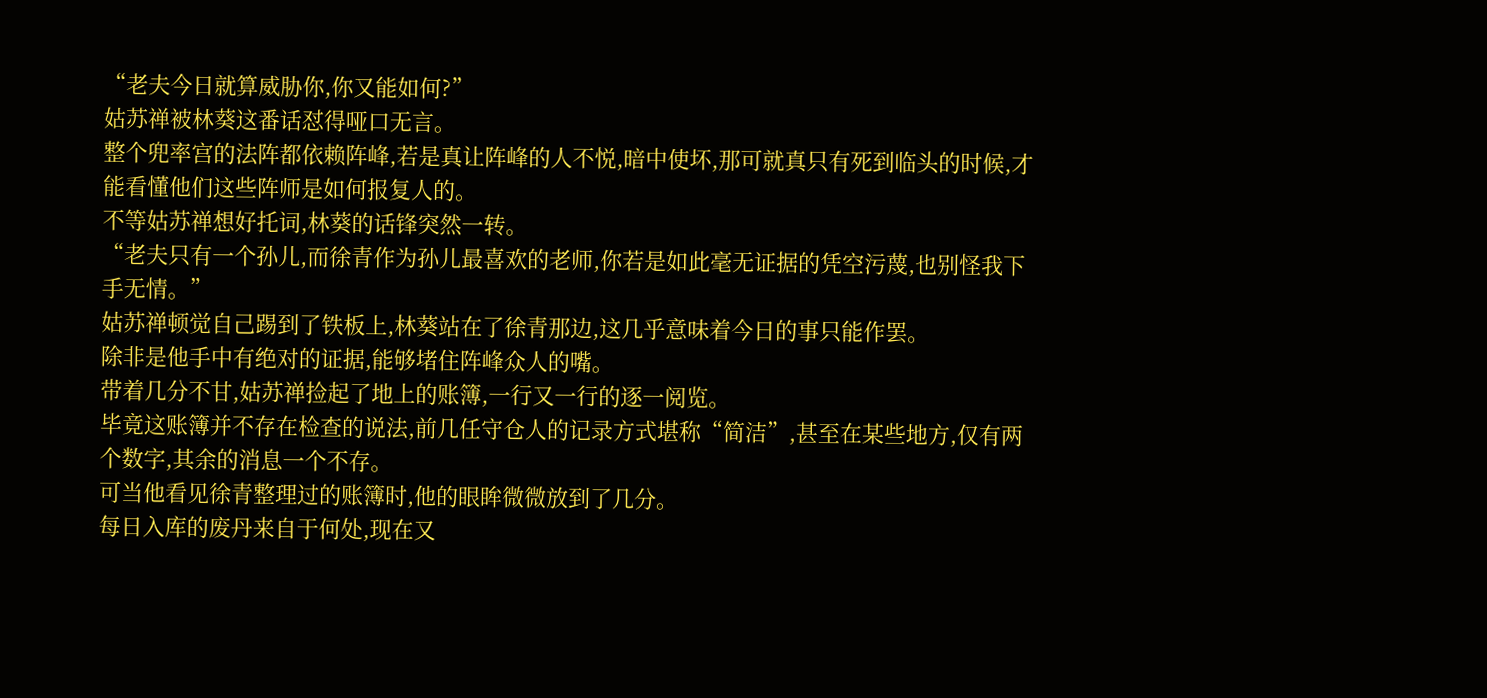“老夫今日就算威胁你,你又能如何?”
姑苏禅被林葵这番话怼得哑口无言。
整个兜率宫的法阵都依赖阵峰,若是真让阵峰的人不悦,暗中使坏,那可就真只有死到临头的时候,才能看懂他们这些阵师是如何报复人的。
不等姑苏禅想好托词,林葵的话锋突然一转。
“老夫只有一个孙儿,而徐青作为孙儿最喜欢的老师,你若是如此毫无证据的凭空污蔑,也别怪我下手无情。”
姑苏禅顿觉自己踢到了铁板上,林葵站在了徐青那边,这几乎意味着今日的事只能作罢。
除非是他手中有绝对的证据,能够堵住阵峰众人的嘴。
带着几分不甘,姑苏禅捡起了地上的账簿,一行又一行的逐一阅览。
毕竟这账簿并不存在检查的说法,前几任守仓人的记录方式堪称“简洁”,甚至在某些地方,仅有两个数字,其余的消息一个不存。
可当他看见徐青整理过的账簿时,他的眼眸微微放到了几分。
每日入库的废丹来自于何处,现在又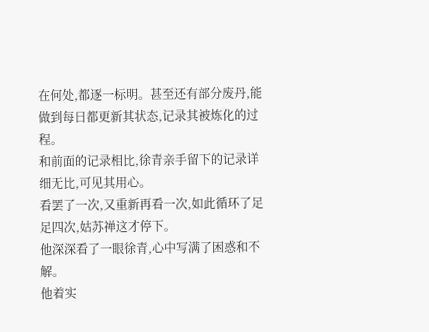在何处,都逐一标明。甚至还有部分废丹,能做到每日都更新其状态,记录其被炼化的过程。
和前面的记录相比,徐青亲手留下的记录详细无比,可见其用心。
看罢了一次,又重新再看一次,如此循环了足足四次,姑苏禅这才停下。
他深深看了一眼徐青,心中写满了困惑和不解。
他着实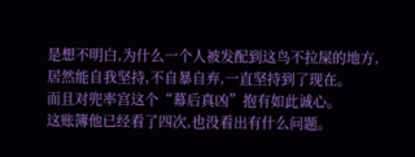是想不明白,为什么一个人被发配到这鸟不拉屎的地方,居然能自我坚持,不自暴自弃,一直坚持到了现在。
而且对兜率宫这个“幕后真凶”抱有如此诚心。
这账簿他已经看了四次,也没看出有什么问题。